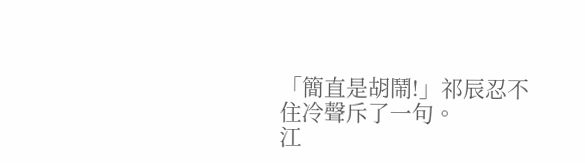「簡直是胡鬧!」祁辰忍不住冷聲斥了一句。
江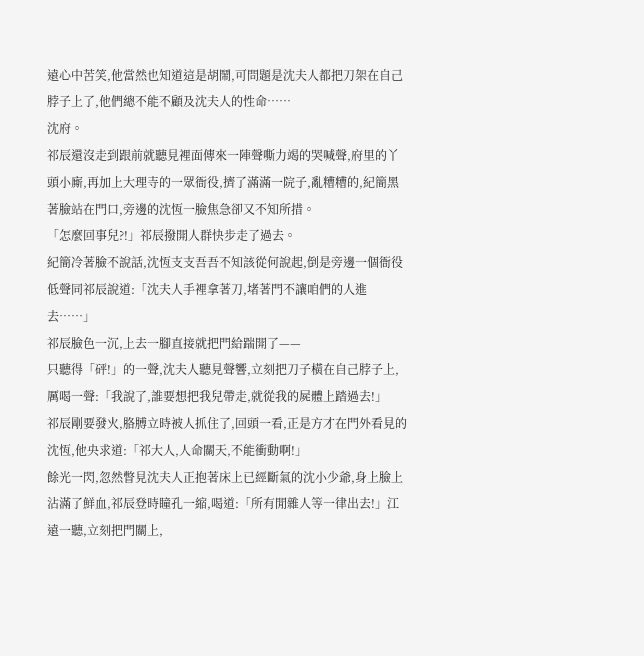遠心中苦笑,他當然也知道這是胡鬧,可問題是沈夫人都把刀架在自己脖子上了,他們總不能不顧及沈夫人的性命……
沈府。
祁辰還沒走到跟前就聽見裡面傳來一陣聲嘶力竭的哭喊聲,府里的丫頭小廝,再加上大理寺的一眾衙役,擠了滿滿一院子,亂糟糟的,紀簡黑著臉站在門口,旁邊的沈恆一臉焦急卻又不知所措。
「怎麼回事兒?!」祁辰撥開人群快步走了過去。
紀簡冷著臉不說話,沈恆支支吾吾不知該從何說起,倒是旁邊一個衙役低聲同祁辰說道:「沈夫人手裡拿著刀,堵著門不讓咱們的人進去……」
祁辰臉色一沉,上去一腳直接就把門給踹開了——
只聽得「砰!」的一聲,沈夫人聽見聲響,立刻把刀子橫在自己脖子上,厲喝一聲:「我說了,誰要想把我兒帶走,就從我的屍體上踏過去!」
祁辰剛要發火,胳膊立時被人抓住了,回頭一看,正是方才在門外看見的沈恆,他央求道:「祁大人,人命關天,不能衝動啊!」
餘光一閃,忽然瞥見沈夫人正抱著床上已經斷氣的沈小少爺,身上臉上沾滿了鮮血,祁辰登時瞳孔一縮,喝道:「所有閒雜人等一律出去!」江遠一聽,立刻把門關上,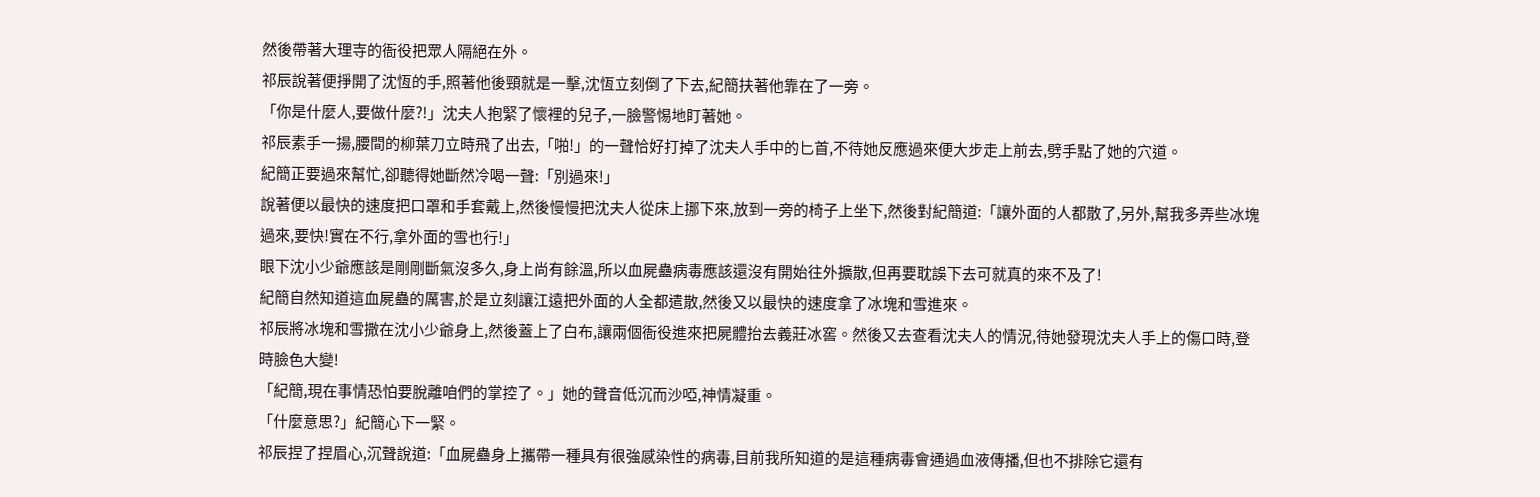然後帶著大理寺的衙役把眾人隔絕在外。
祁辰說著便掙開了沈恆的手,照著他後頸就是一擊,沈恆立刻倒了下去,紀簡扶著他靠在了一旁。
「你是什麼人,要做什麼?!」沈夫人抱緊了懷裡的兒子,一臉警惕地盯著她。
祁辰素手一揚,腰間的柳葉刀立時飛了出去,「啪!」的一聲恰好打掉了沈夫人手中的匕首,不待她反應過來便大步走上前去,劈手點了她的穴道。
紀簡正要過來幫忙,卻聽得她斷然冷喝一聲:「別過來!」
說著便以最快的速度把口罩和手套戴上,然後慢慢把沈夫人從床上挪下來,放到一旁的椅子上坐下,然後對紀簡道:「讓外面的人都散了,另外,幫我多弄些冰塊過來,要快!實在不行,拿外面的雪也行!」
眼下沈小少爺應該是剛剛斷氣沒多久,身上尚有餘溫,所以血屍蠱病毒應該還沒有開始往外擴散,但再要耽誤下去可就真的來不及了!
紀簡自然知道這血屍蠱的厲害,於是立刻讓江遠把外面的人全都遣散,然後又以最快的速度拿了冰塊和雪進來。
祁辰將冰塊和雪撒在沈小少爺身上,然後蓋上了白布,讓兩個衙役進來把屍體抬去義莊冰窖。然後又去查看沈夫人的情況,待她發現沈夫人手上的傷口時,登時臉色大變!
「紀簡,現在事情恐怕要脫離咱們的掌控了。」她的聲音低沉而沙啞,神情凝重。
「什麼意思?」紀簡心下一緊。
祁辰捏了捏眉心,沉聲說道:「血屍蠱身上攜帶一種具有很強感染性的病毒,目前我所知道的是這種病毒會通過血液傳播,但也不排除它還有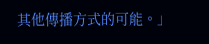其他傳播方式的可能。」